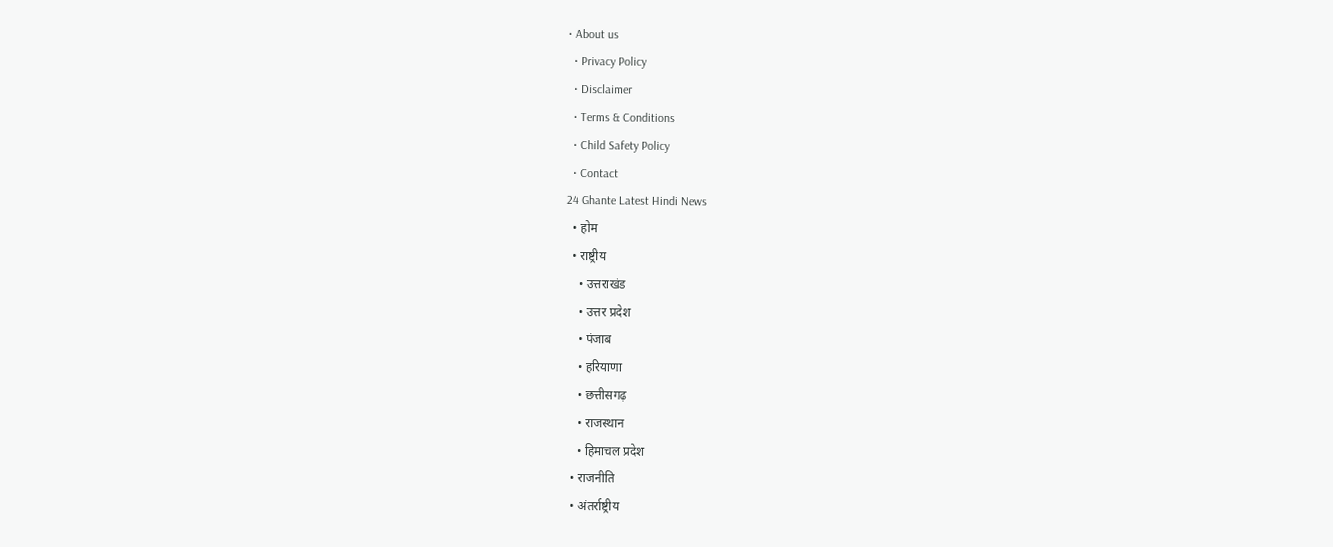• About us
  • Privacy Policy
  • Disclaimer
  • Terms & Conditions
  • Child Safety Policy
  • Contact
24 Ghante Latest Hindi News
  • होम
  • राष्ट्रीय
    • उत्तराखंड
    • उत्तर प्रदेश
    • पंजाब
    • हरियाणा
    • छत्तीसगढ़
    • राजस्थान
    • हिमाचल प्रदेश
  • राजनीति
  • अंतर्राष्ट्रीय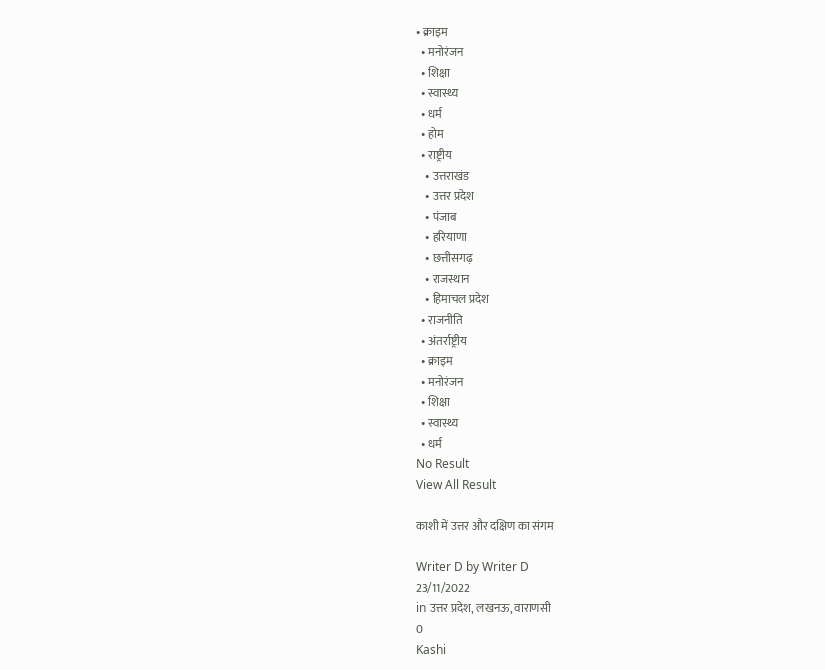• क्राइम
  • मनोरंजन
  • शिक्षा
  • स्वास्थ्य
  • धर्म
  • होम
  • राष्ट्रीय
    • उत्तराखंड
    • उत्तर प्रदेश
    • पंजाब
    • हरियाणा
    • छत्तीसगढ़
    • राजस्थान
    • हिमाचल प्रदेश
  • राजनीति
  • अंतर्राष्ट्रीय
  • क्राइम
  • मनोरंजन
  • शिक्षा
  • स्वास्थ्य
  • धर्म
No Result
View All Result

काशी में उत्तर और दक्षिण का संगम

Writer D by Writer D
23/11/2022
in उत्तर प्रदेश, लखनऊ, वाराणसी
0
Kashi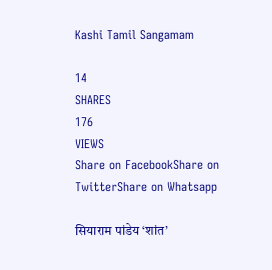Kashi Tamil Sangamam

14
SHARES
176
VIEWS
Share on FacebookShare on TwitterShare on Whatsapp

सियाराम पांडेय ‘शांत’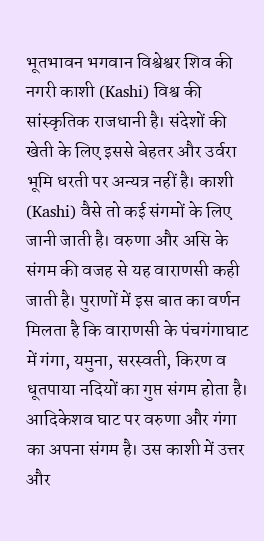भूतभावन भगवान विश्वेश्वर शिव की नगरी काशी (Kashi) विश्व की सांस्कृतिक राजधानी है। संदेशों की खेती के लिए इससे बेहतर और उर्वरा भूमि धरती पर अन्यत्र नहीं है। काशी (Kashi) वैसे तो कई संगमों के लिए जानी जाती है। वरुणा और असि के संगम की वजह से यह वाराणसी कही जाती है। पुराणों में इस बात का वर्णन मिलता है कि वाराणसी के पंचगंगाघाट में गंगा, यमुना, सरस्वती, किरण व धूतपाया नदियों का गुप्त संगम होता है। आदिकेशव घाट पर वरुणा और गंगा का अपना संगम है। उस काशी में उत्तर और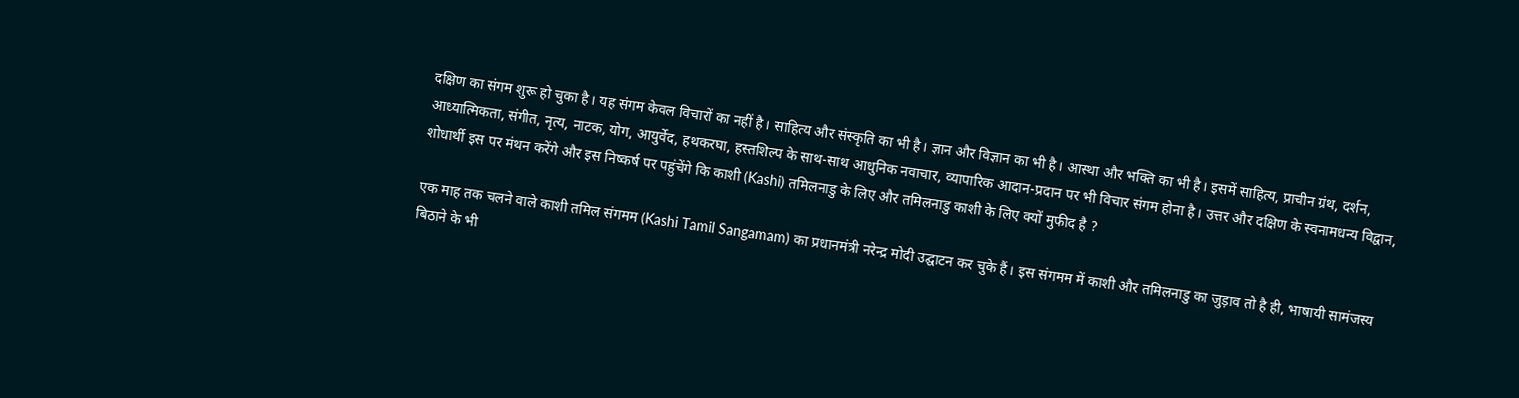दक्षिण का संगम शुरू हो चुका है। यह संगम केवल विचारों का नहीं है। साहित्य और संस्कृति का भी है। ज्ञान और विज्ञान का भी है। आस्था और भक्ति का भी है। इसमें साहित्य, प्राचीन ग्रंथ, दर्शन, आध्यात्मिकता, संगीत, नृत्य, नाटक, योग, आयुर्वेद, हथकरघा, हस्तशिल्प के साथ-साथ आधुनिक नवाचार, व्यापारिक आदान-प्रदान पर भी विचार संगम होना है। उत्तर और दक्षिण के स्वनामधन्य विद्वान, शोधार्थी इस पर मंथन करेंगे और इस निष्कर्ष पर पहुंचेंगे कि काशी (Kashi) तमिलनाडु के लिए और तमिलनाडु काशी के लिए क्यों मुफीद है ?

एक माह तक चलने वाले काशी तमिल संगमम (Kashi Tamil Sangamam) का प्रधानमंत्री नरेन्द्र मोदी उद्घाटन कर चुके हैं। इस संगमम में काशी और तमिलनाडु का जुड़ाव तो है ही, भाषायी सामंजस्य बिठाने के भी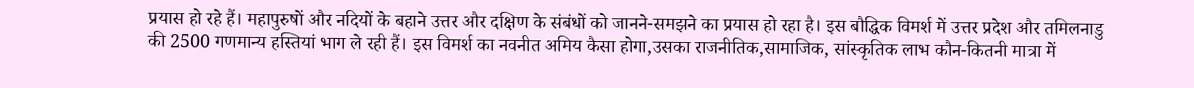प्रयास हो रहे हैं। महापुरुषों और नदियों के बहाने उत्तर और दक्षिण के संबंधों को जानने-समझने का प्रयास हो रहा है। इस बौद्धिक विमर्श में उत्तर प्रदेश और तमिलनाडु की 2500 गणमान्य हस्तियां भाग ले रही हैं। इस विमर्श का नवनीत अमिय कैसा होगा,उसका राजनीतिक,सामाजिक, सांस्कृतिक लाभ कौन-कितनी मात्रा में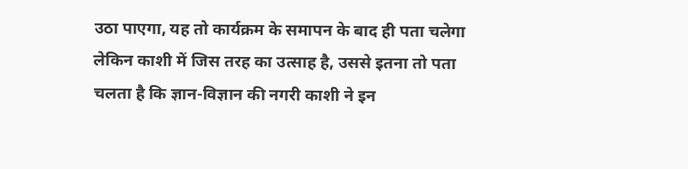उठा पाएगा, यह तो कार्यक्रम के समापन के बाद ही पता चलेगा लेकिन काशी में जिस तरह का उत्साह है, उससे इतना तो पता चलता है कि ज्ञान-विज्ञान की नगरी काशी ने इन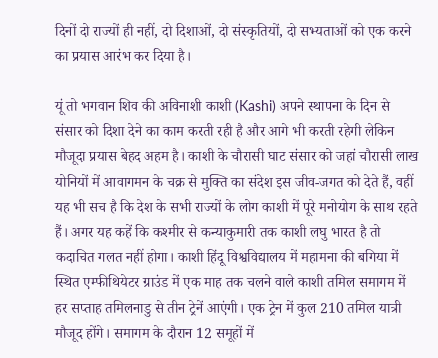दिनों दो राज्यों ही नहीं, दो दिशाओं, दो संस्कृतियों, दो सभ्यताओं को एक करने का प्रयास आरंभ कर दिया है।

यूं तो भगवान शिव की अविनाशी काशी (Kashi) अपने स्थापना के दिन से संसार को दिशा देने का काम करती रही है और आगे भी करती रहेगी लेकिन मौजूदा प्रयास बेहद अहम है। काशी के चौरासी घाट संसार को जहां चौरासी लाख योनियों में आवागमन के चक्र से मुक्ति का संदेश इस जीव-जगत को देते हैं, वहीं यह भी सच है कि देश के सभी राज्यों के लोग काशी में पूरे मनोयोग के साथ रहते हैं। अगर यह कहें कि कश्मीर से कन्याकुमारी तक काशी लघु भारत है तो कदाचित गलत नहीं होगा। काशी हिंदू विश्वविद्यालय में महामना की बगिया में स्थित एम्फीथियेटर ग्राउंड में एक माह तक चलने वाले काशी तमिल समागम में हर सप्ताह तमिलनाडु से तीन ट्रेनें आएंगी। एक ट्रेन में कुल 210 तमिल यात्री मौजूद होंगे। समागम के दौरान 12 समूहों में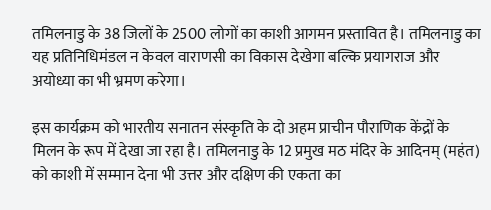तमिलनाडु के 38 जिलों के 2500 लोगों का काशी आगमन प्रस्तावित है। तमिलनाडु का यह प्रतिनिधिमंडल न केवल वाराणसी का विकास देखेगा बल्कि प्रयागराज और अयोध्या का भी भ्रमण करेगा।

इस कार्यक्रम को भारतीय सनातन संस्कृति के दो अहम प्राचीन पौराणिक केंद्रों के मिलन के रूप में देखा जा रहा है। तमिलनाडु के 12 प्रमुख मठ मंदिर के आदिनम् (महंत) को काशी में सम्मान देना भी उत्तर और दक्षिण की एकता का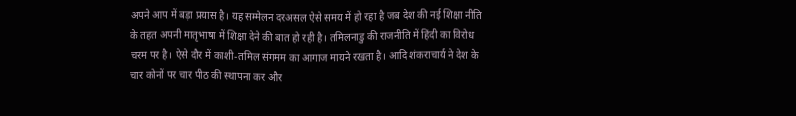अपने आप में बड़ा प्रयास है। यह सम्मेलन दरअसल ऐसे समय में हो रहा है जब देश की नई शिक्षा नीति के तहत अपनी मातृभाषा में शिक्षा देने की बात हो रही है। तमिलनाडु की राजनीति में हिंदी का विरोध चरम पर है। ऐसे दौर में काशी-तमिल संगमम का आगाज मायने रखता है। आदि शंकराचार्य ने देश के चार कोनों पर चार पीठ की स्थापना कर और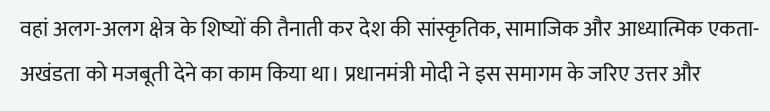वहां अलग-अलग क्षेत्र के शिष्यों की तैनाती कर देश की सांस्कृतिक, सामाजिक और आध्यात्मिक एकता-अखंडता को मजबूती देने का काम किया था। प्रधानमंत्री मोदी ने इस समागम के जरिए उत्तर और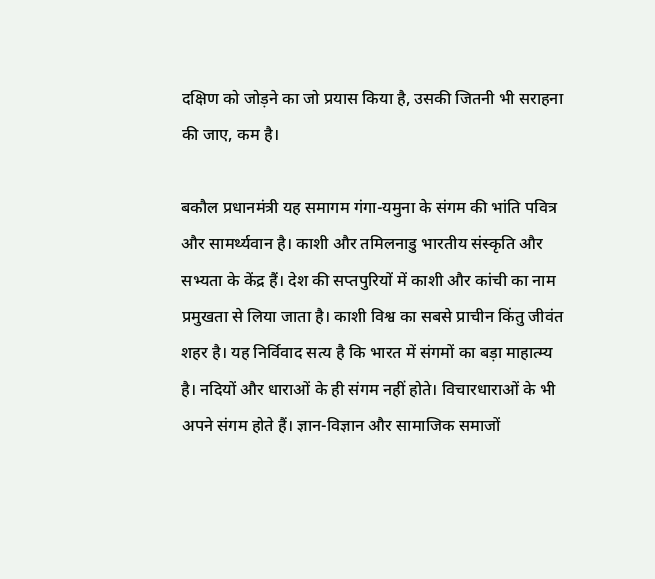दक्षिण को जोड़ने का जो प्रयास किया है, उसकी जितनी भी सराहना की जाए, कम है।

बकौल प्रधानमंत्री यह समागम गंगा-यमुना के संगम की भांति पवित्र और सामर्थ्यवान है। काशी और तमिलनाडु भारतीय संस्कृति और सभ्यता के केंद्र हैं। देश की सप्तपुरियों में काशी और कांची का नाम प्रमुखता से लिया जाता है। काशी विश्व का सबसे प्राचीन किंतु जीवंत शहर है। यह निर्विवाद सत्य है कि भारत में संगमों का बड़ा माहात्म्य है। नदियों और धाराओं के ही संगम नहीं होते। विचारधाराओं के भी अपने संगम होते हैं। ज्ञान-विज्ञान और सामाजिक समाजों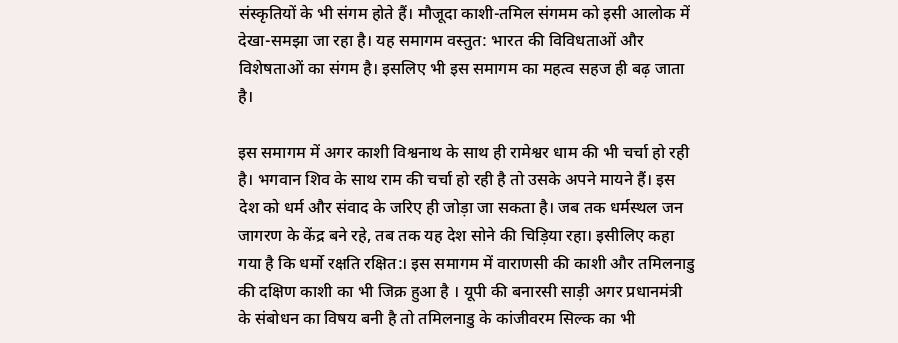संस्कृतियों के भी संगम होते हैं। मौजूदा काशी-तमिल संगमम को इसी आलोक में देखा-समझा जा रहा है। यह समागम वस्तुत: भारत की विविधताओं और विशेषताओं का संगम है। इसलिए भी इस समागम का महत्व सहज ही बढ़ जाता है।

इस समागम में अगर काशी विश्वनाथ के साथ ही रामेश्वर धाम की भी चर्चा हो रही है। भगवान शिव के साथ राम की चर्चा हो रही है तो उसके अपने मायने हैं। इस देश को धर्म और संवाद के जरिए ही जोड़ा जा सकता है। जब तक धर्मस्थल जन जागरण के केंद्र बने रहे, तब तक यह देश सोने की चिड़िया रहा। इसीलिए कहा गया है कि धर्मो रक्षति रक्षित:। इस समागम में वाराणसी की काशी और तमिलनाडु की दक्षिण काशी का भी जिक्र हुआ है । यूपी की बनारसी साड़ी अगर प्रधानमंत्री के संबोधन का विषय बनी है तो तमिलनाडु के कांजीवरम सिल्क का भी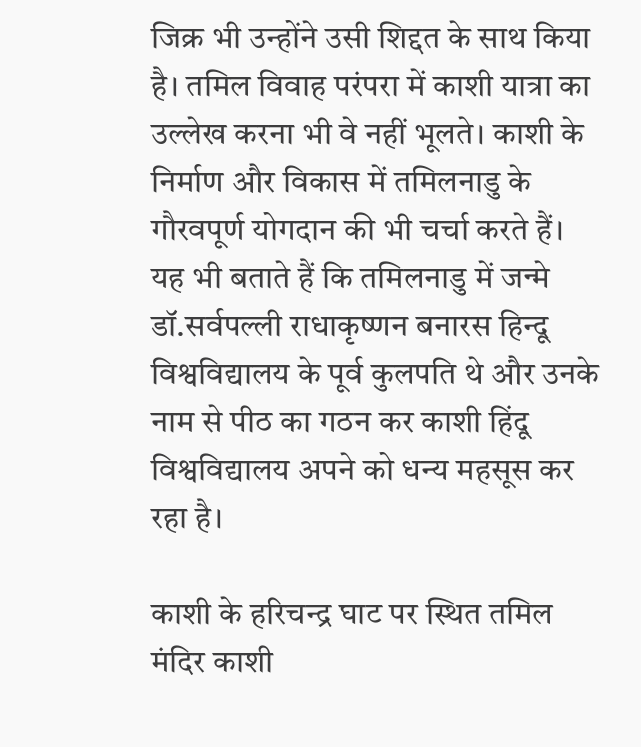जिक्र भी उन्होंने उसी शिद्दत के साथ किया है। तमिल विवाह परंपरा में काशी यात्रा का उल्लेख करना भी वे नहीं भूलते। काशी के निर्माण और विकास में तमिलनाडु के गौरवपूर्ण योगदान की भी चर्चा करते हैं। यह भी बताते हैं कि तमिलनाडु में जन्मे डॉ.सर्वपल्ली राधाकृष्णन बनारस हिन्दू विश्वविद्यालय के पूर्व कुलपति थे और उनके नाम से पीठ का गठन कर काशी हिंदू विश्वविद्यालय अपने को धन्य महसूस कर रहा है।

काशी के हरिचन्द्र घाट पर स्थित तमिल मंदिर काशी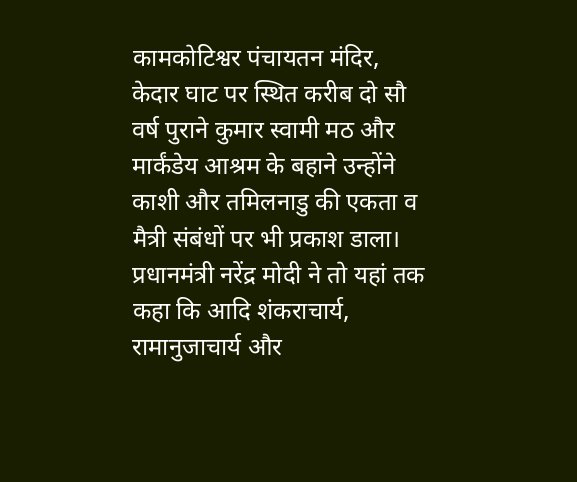कामकोटिश्वर पंचायतन मंदिर, केदार घाट पर स्थित करीब दो सौ वर्ष पुराने कुमार स्वामी मठ और मार्कंडेय आश्रम के बहाने उन्होंने काशी और तमिलनाडु की एकता व मैत्री संबंधों पर भी प्रकाश डाला। प्रधानमंत्री नरेंद्र मोदी ने तो यहां तक कहा कि आदि शंकराचार्य, रामानुजाचार्य और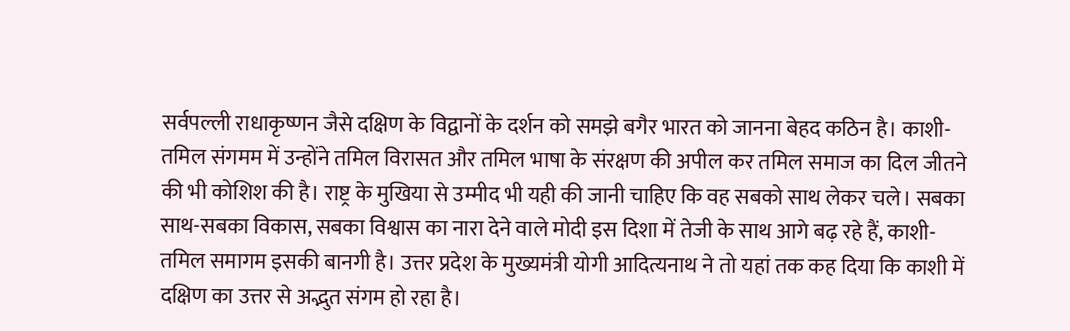सर्वपल्ली राधाकृष्णन जैसे दक्षिण के विद्वानों के दर्शन को समझे बगैर भारत को जानना बेहद कठिन है। काशी-तमिल संगमम में उन्होंने तमिल विरासत और तमिल भाषा के संरक्षण की अपील कर तमिल समाज का दिल जीतने की भी कोशिश की है। राष्ट्र के मुखिया से उम्मीद भी यही की जानी चाहिए कि वह सबको साथ लेकर चले। सबका साथ-सबका विकास, सबका विश्वास का नारा देने वाले मोदी इस दिशा में तेजी के साथ आगे बढ़ रहे हैं, काशी-तमिल समागम इसकी बानगी है। उत्तर प्रदेश के मुख्यमंत्री योगी आदित्यनाथ ने तो यहां तक कह दिया कि काशी में दक्षिण का उत्तर से अद्भुत संगम हो रहा है।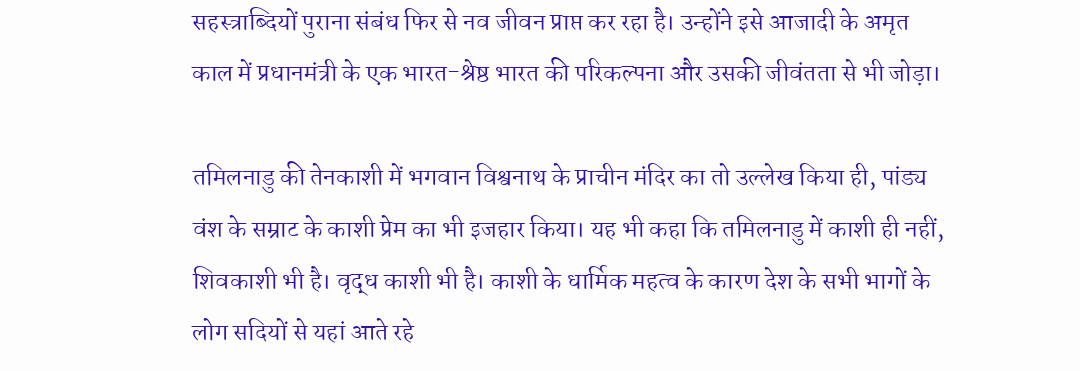सहस्त्राब्दियों पुराना संबंध फिर से नव जीवन प्राप्त कर रहा है। उन्होंने इसे आजादी के अमृत काल में प्रधानमंत्री के एक भारत-श्रेष्ठ भारत की परिकल्पना और उसकी जीवंतता से भी जोड़ा।

तमिलनाडु की तेनकाशी में भगवान विश्वनाथ के प्राचीन मंदिर का तो उल्लेख किया ही, पांड्य वंश के सम्राट के काशी प्रेम का भी इजहार किया। यह भी कहा कि तमिलनाडु में काशी ही नहीं, शिवकाशी भी है। वृद्ध काशी भी है। काशी के धार्मिक महत्व के कारण देश के सभी भागों के लोग सदियों से यहां आते रहे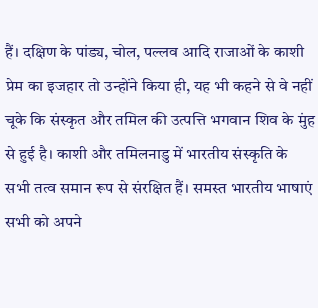हैं। दक्षिण के पांड्य, चोल, पल्लव आदि राजाओं के काशी प्रेम का इजहार तो उन्होंने किया ही, यह भी कहने से वे नहीं चूके कि संस्कृत और तमिल की उत्पत्ति भगवान शिव के मुंह से हुई है। काशी और तमिलनाडु में भारतीय संस्कृति के सभी तत्व समान रूप से संरक्षित हैं। समस्त भारतीय भाषाएं सभी को अपने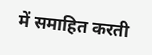में समाहित करती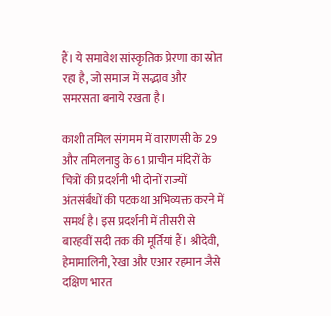हैं। ये समावेश सांस्कृतिक प्रेरणा का स्रोत रहा है, जो समाज में सद्भाव और समरसता बनाये रखता है।

काशी तमिल संगमम में वाराणसी के 29 और तमिलनाडु के 61 प्राचीन मंदिरों के चित्रों की प्रदर्शनी भी दोनों राज्यों अंतसंर्बंधों की पटकथा अभिव्यक्त करने में समर्थ है। इस प्रदर्शनी में तीसरी से बारहवीं सदी तक की मूर्तियां हैं। श्रीदेवी, हेमामालिनी, रेखा और एआर रहमान जैसे दक्षिण भारत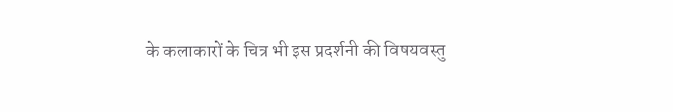के कलाकारों के चित्र भी इस प्रदर्शनी की विषयवस्तु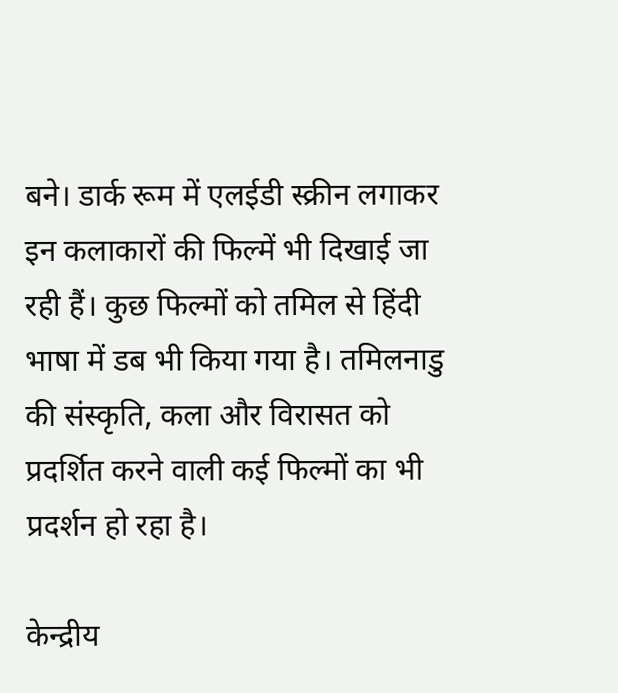बने। डार्क रूम में एलईडी स्क्रीन लगाकर इन कलाकारों की फिल्में भी दिखाई जा रही हैं। कुछ फिल्मों को तमिल से हिंदी भाषा में डब भी किया गया है। तमिलनाडु की संस्कृति, कला और विरासत को प्रदर्शित करने वाली कई फिल्मों का भी प्रदर्शन हो रहा है।

केन्द्रीय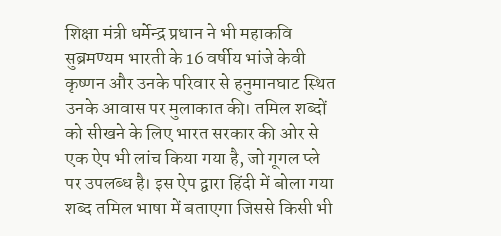शिक्षा मंत्री धर्मेन्द्र प्रधान ने भी महाकवि सुब्रमण्यम भारती के 16 वर्षीय भांजे केवी कृष्णन और उनके परिवार से हनुमानघाट स्थित उनके आवास पर मुलाकात की। तमिल शब्दों को सीखने के लिए भारत सरकार की ओर से एक ऐप भी लांच किया गया है, जो गूगल प्ले पर उपलब्ध है। इस ऐप द्वारा हिंदी में बोला गया शब्द तमिल भाषा में बताएगा जिससे किसी भी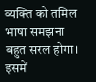व्यक्ति को तमिल भाषा समझना बहुत सरल होगा। इसमें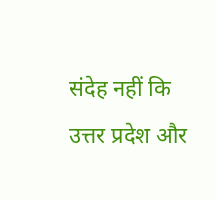संदेह नहीं कि उत्तर प्रदेश और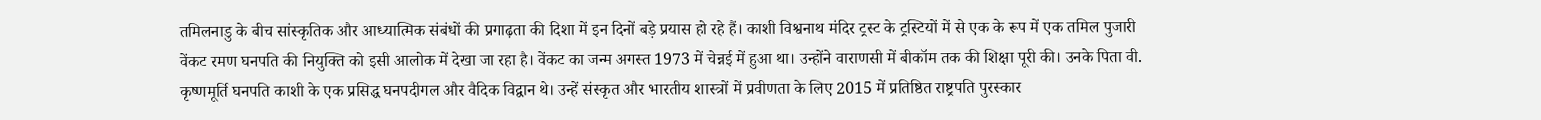तमिलनाडु के बीच सांस्कृतिक और आध्यात्मिक संबंधों की प्रगाढ़ता की दिशा में इन दिनों बड़े प्रयास हो रहे हैं। काशी विश्वनाथ मंदिर ट्रस्ट के ट्रस्टियों में से एक के रूप में एक तमिल पुजारी वेंकट रमण घनपति की नियुक्ति को इसी आलोक में देखा जा रहा है। वेंकट का जन्म अगस्त 1973 में चेन्नई में हुआ था। उन्होंने वाराणसी में बीकॉम तक की शिक्षा पूरी की। उनके पिता वी. कृष्णमूर्ति घनपति काशी के एक प्रसिद्ध घनपदीगल और वैदिक विद्वान थे। उन्हें संस्कृत और भारतीय शास्त्रों में प्रवीणता के लिए 2015 में प्रतिष्ठित राष्ट्रपति पुरस्कार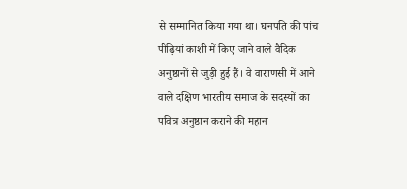से सम्मानित किया गया था। घनपति की पांच पीढ़ियां काशी में किए जाने वाले वैदिक अनुष्ठानों से जुड़ी हुई हैं। वे वाराणसी में आने वाले दक्षिण भारतीय समाज के सदस्यों का पवित्र अनुष्ठान कराने की महान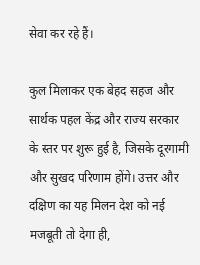सेवा कर रहे हैं।

कुल मिलाकर एक बेहद सहज और सार्थक पहल केंद्र और राज्य सरकार के स्तर पर शुरू हुई है, जिसके दूरगामी और सुखद परिणाम होंगे। उत्तर और दक्षिण का यह मिलन देश को नई मजबूती तो देगा ही,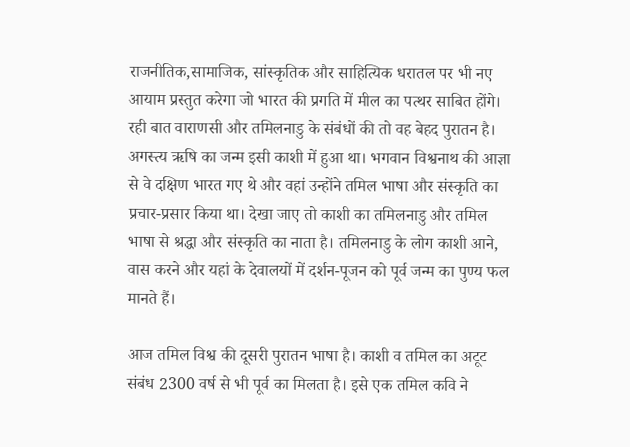राजनीतिक,सामाजिक, सांस्कृतिक और साहित्यिक धरातल पर भी नए आयाम प्रस्तुत करेगा जो भारत की प्रगति में मील का पत्थर साबित होंगे। रही बात वाराणसी और तमिलनाडु के संबंधों की तो वह बेहद पुरातन है। अगस्त्य ऋषि का जन्म इसी काशी में हुआ था। भगवान विश्वनाथ की आज्ञा से वे दक्षिण भारत गए थे और वहां उन्होंने तमिल भाषा और संस्कृति का प्रचार-प्रसार किया था। देखा जाए तो काशी का तमिलनाडु और तमिल भाषा से श्रद्धा और संस्कृति का नाता है। तमिलनाडु के लोग काशी आने, वास करने और यहां के देवालयों में दर्शन-पूजन को पूर्व जन्म का पुण्य फल मानते हैं।

आज तमिल विश्व की दूसरी पुरातन भाषा है। काशी व तमिल का अटूट संबंध 2300 वर्ष से भी पूर्व का मिलता है। इसे एक तमिल कवि ने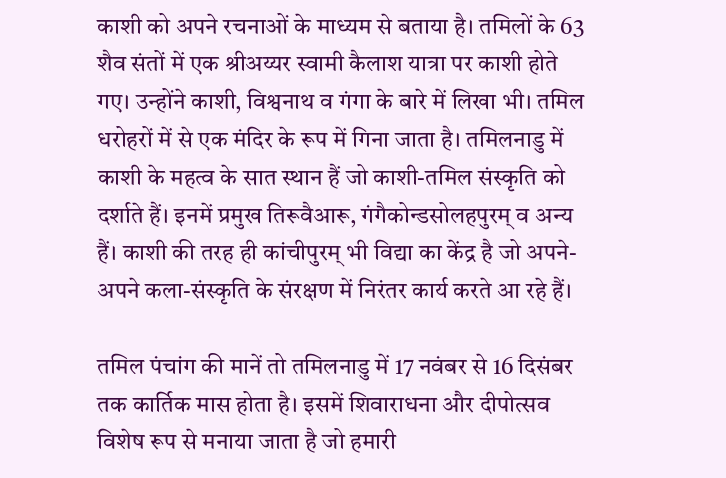काशी को अपने रचनाओं के माध्यम से बताया है। तमिलों के 63 शैव संतों में एक श्रीअय्यर स्वामी कैलाश यात्रा पर काशी होते गए। उन्होंने काशी, विश्वनाथ व गंगा के बारे में लिखा भी। तमिल धरोहरों में से एक मंदिर के रूप में गिना जाता है। तमिलनाडु में काशी के महत्व के सात स्थान हैं जो काशी-तमिल संस्कृति को दर्शाते हैं। इनमें प्रमुख तिरूवैआरू, गंगैकोन्डसोलहपुरम् व अन्य हैं। काशी की तरह ही कांचीपुरम् भी विद्या का केंद्र है जो अपने-अपने कला-संस्कृति के संरक्षण में निरंतर कार्य करते आ रहे हैं।

तमिल पंचांग की मानें तो तमिलनाडु में 17 नवंबर से 16 दिसंबर तक कार्तिक मास होता है। इसमें शिवाराधना और दीपोत्सव विशेष रूप से मनाया जाता है जो हमारी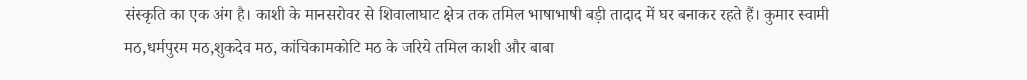संस्कृति का एक अंग है। काशी के मानसरोवर से शिवालाघाट क्षेत्र तक तमिल भाषाभाषी बड़ी तादाद में घर बनाकर रहते हैं। कुमार स्वामी मठ,धर्मपुरम मठ,शुकदेव मठ, कांचिकामकोटि मठ के जरिये तमिल काशी और बाबा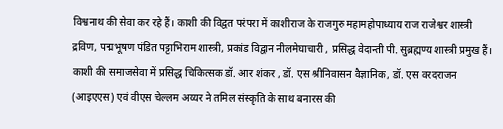विश्वनाथ की सेवा कर रहे हैं। काशी की विद्वत परंपरा में काशीराज के राजगुरु महामहोपाध्याय राज राजेश्वर शास्त्री द्रविण, पद्मभूषण पंडित पट्टाभिराम शास्त्री, प्रकांड विद्वान नीलमेघाचारी , प्रसिद्ध वेदान्ती पी. सुब्रह्मण्य शास्त्री प्रमुख हैं। काशी की समाजसेवा में प्रसिद्ध चिकित्सक डॉ. आर शंकर , डॉ. एस श्रीनिवासन वैज्ञानिक, डॉ. एस वरदराजन (आइएएस) एवं वीएस चेल्लम अय्यर ने तमिल संस्कृति के साथ बनारस की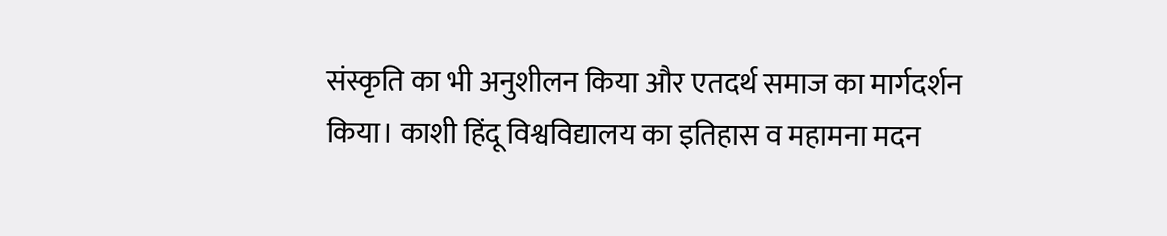संस्कृति का भी अनुशीलन किया और एतदर्थ समाज का मार्गदर्शन किया। काशी हिंदू विश्वविद्यालय का इतिहास व महामना मदन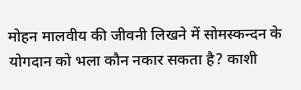मोहन मालवीय की जीवनी लिखने में सोमस्कन्दन के योगदान को भला कौन नकार सकता है? काशी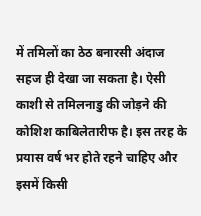में तमिलों का ठेठ बनारसी अंदाज सहज ही देखा जा सकता है। ऐसी काशी से तमिलनाडु की जोड़ने की कोशिश काबिलेतारीफ है। इस तरह के प्रयास वर्ष भर होते रहने चाहिए और इसमें किसी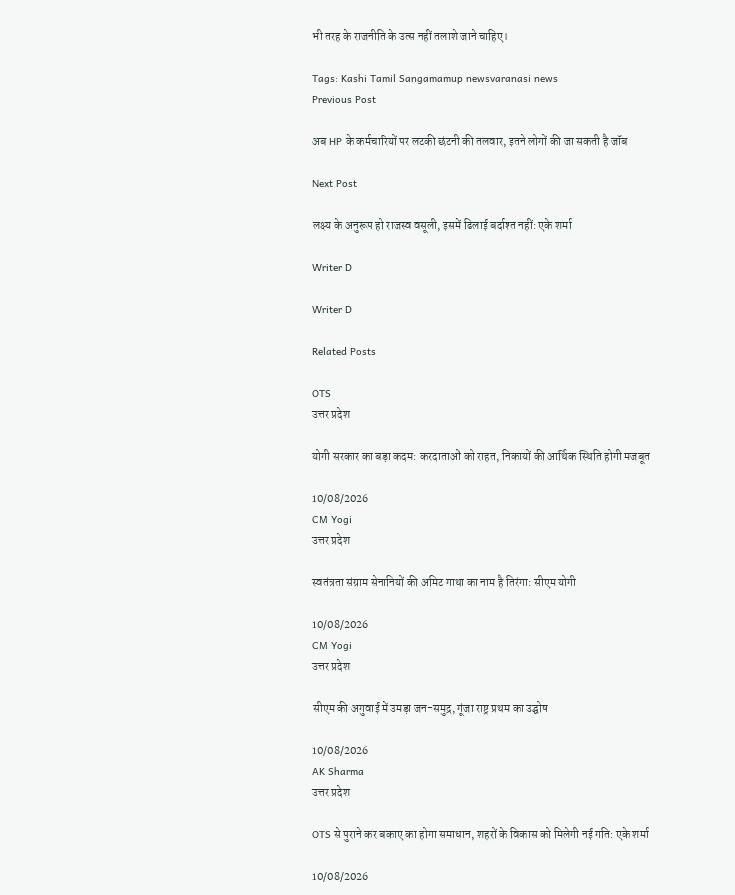भी तरह के राजनीति के उत्स नहीं तलाशे जाने चाहिए।

Tags: Kashi Tamil Sangamamup newsvaranasi news
Previous Post

अब HP के कर्मचारियों पर लटकी छंटनी की तलवार, इतने लोगों की जा सकती है जॉब

Next Post

लक्ष्य के अनुरूप हो राजस्व वसूली, इसमें ढिलाई बर्दाश्त नहीं: एके शर्मा

Writer D

Writer D

Related Posts

OTS
उत्तर प्रदेश

योगी सरकार का बड़ा कदम: करदाताओं को राहत, निकायों की आर्थिक स्थिति होगी मजबूत

10/08/2026
CM Yogi
उत्तर प्रदेश

स्वतंत्रता संग्राम सेनानियों की अमिट गाथा का नाम है तिरंगा: सीएम योगी

10/08/2026
CM Yogi
उत्तर प्रदेश

सीएम की अगुवाई में उमड़ा जन-समुद्र, गूंजा राष्ट्र प्रथम का उद्घोष

10/08/2026
AK Sharma
उत्तर प्रदेश

OTS से पुराने कर बकाए का होगा समाधान, शहरों के विकास को मिलेगी नई गति: एके शर्मा

10/08/2026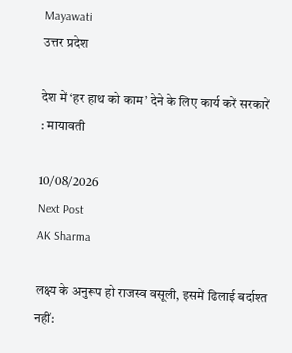Mayawati
उत्तर प्रदेश

देश में ‘हर हाथ को काम’ देने के लिए कार्य करें सरकारें : मायावती

10/08/2026
Next Post
AK Sharma

लक्ष्य के अनुरूप हो राजस्व वसूली, इसमें ढिलाई बर्दाश्त नहीं: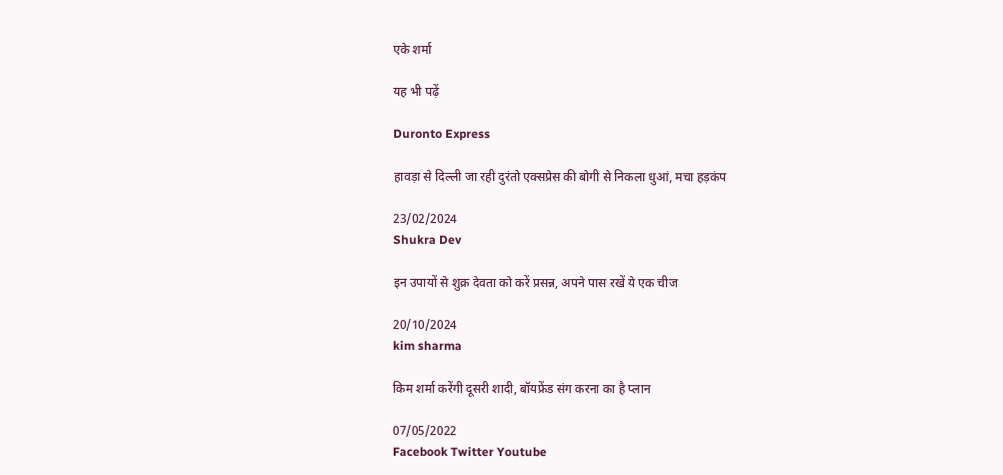एके शर्मा

यह भी पढ़ें

Duronto Express

हावड़ा से दिल्ली जा रही दुरंतो एक्सप्रेस की बोगी से निकला धुआं, मचा हड़कंप

23/02/2024
Shukra Dev

इन उपायों से शुक्र देवता को करें प्रसन्न, अपने पास रखें ये एक चीज

20/10/2024
kim sharma

किम शर्मा करेंगी दूसरी शादी, बॉयफ्रेंड संग करना का है प्लान

07/05/2022
Facebook Twitter Youtube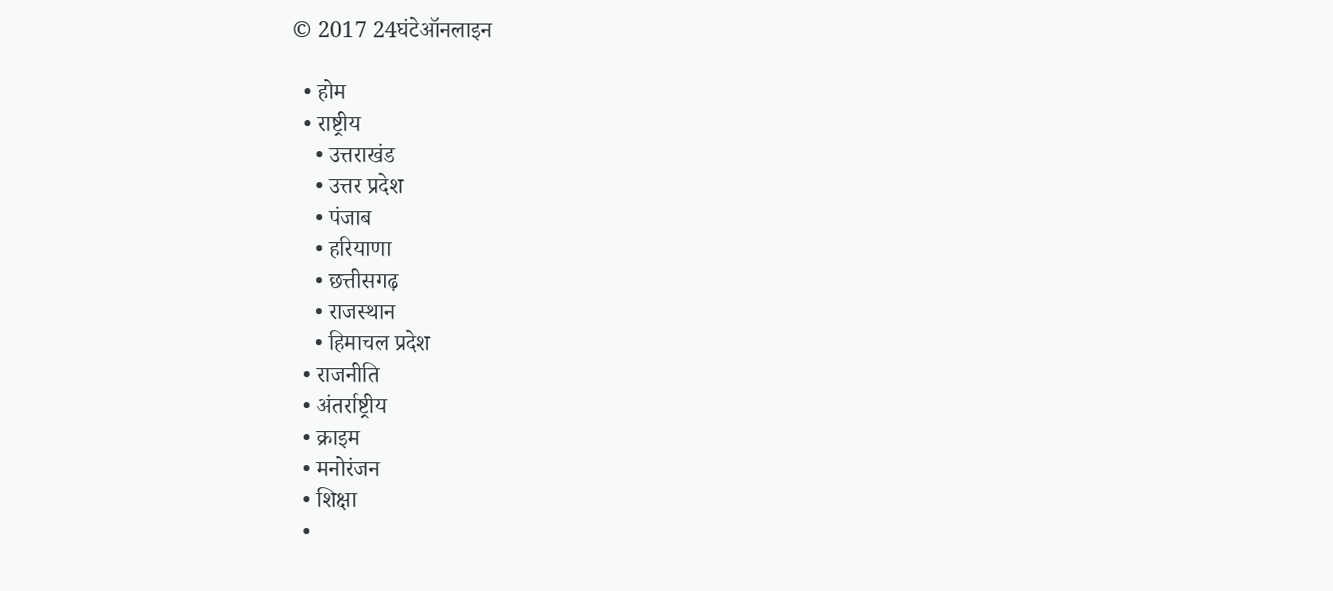© 2017 24घंटेऑनलाइन

  • होम
  • राष्ट्रीय
    • उत्तराखंड
    • उत्तर प्रदेश
    • पंजाब
    • हरियाणा
    • छत्तीसगढ़
    • राजस्थान
    • हिमाचल प्रदेश
  • राजनीति
  • अंतर्राष्ट्रीय
  • क्राइम
  • मनोरंजन
  • शिक्षा
  •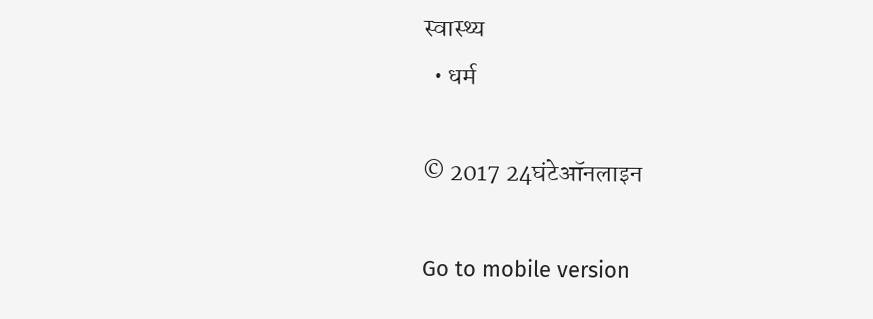स्वास्थ्य
  • धर्म

© 2017 24घंटेऑनलाइन

Go to mobile version